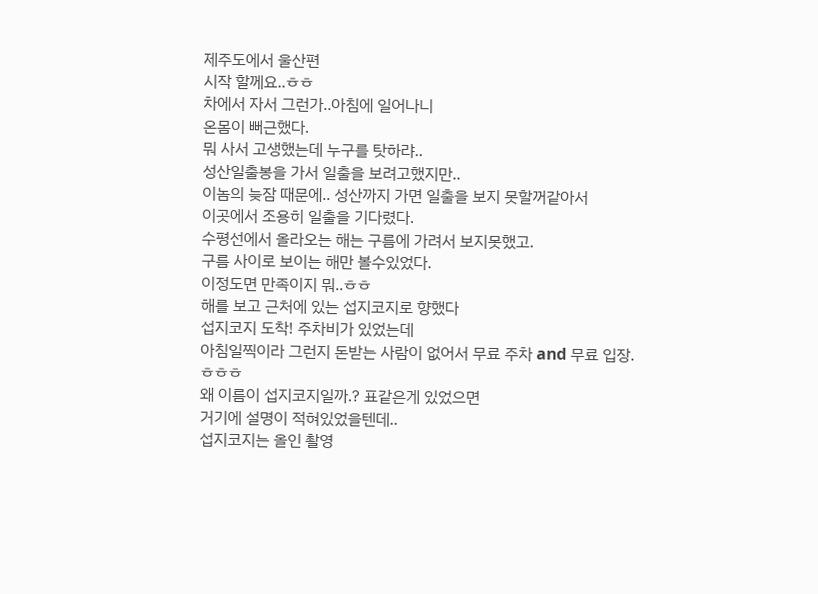제주도에서 울산편
시작 할께요..ㅎㅎ
차에서 자서 그런가..아침에 일어나니
온몸이 뻐근했다.
뭐 사서 고생했는데 누구를 탓하랴..
성산일출봉을 가서 일출을 보려고했지만..
이놈의 늦잠 때문에.. 성산까지 가면 일출을 보지 못할꺼같아서
이곳에서 조용히 일출을 기다렸다.
수평선에서 올라오는 해는 구름에 가려서 보지못했고.
구름 사이로 보이는 해만 볼수있었다.
이정도면 만족이지 뭐..ㅎㅎ
해를 보고 근처에 있는 섭지코지로 향했다
섭지코지 도착! 주차비가 있었는데
아침일찍이라 그런지 돈받는 사람이 없어서 무료 주차 and 무료 입장.
ㅎㅎㅎ
왜 이름이 섭지코지일까.? 표같은게 있었으면
거기에 설명이 적혀있었을텐데..
섭지코지는 올인 촬영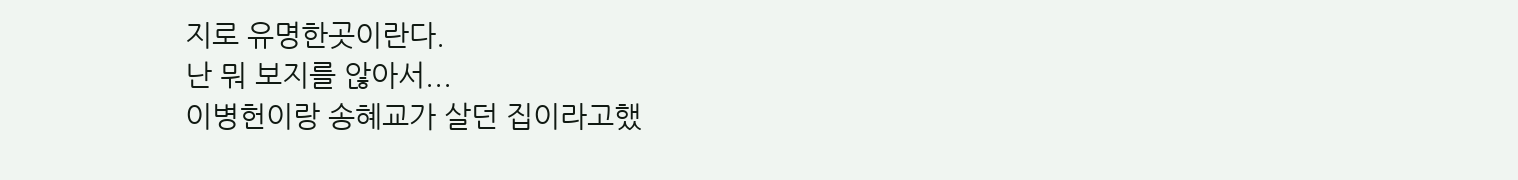지로 유명한곳이란다.
난 뭐 보지를 않아서...
이병헌이랑 송혜교가 살던 집이라고했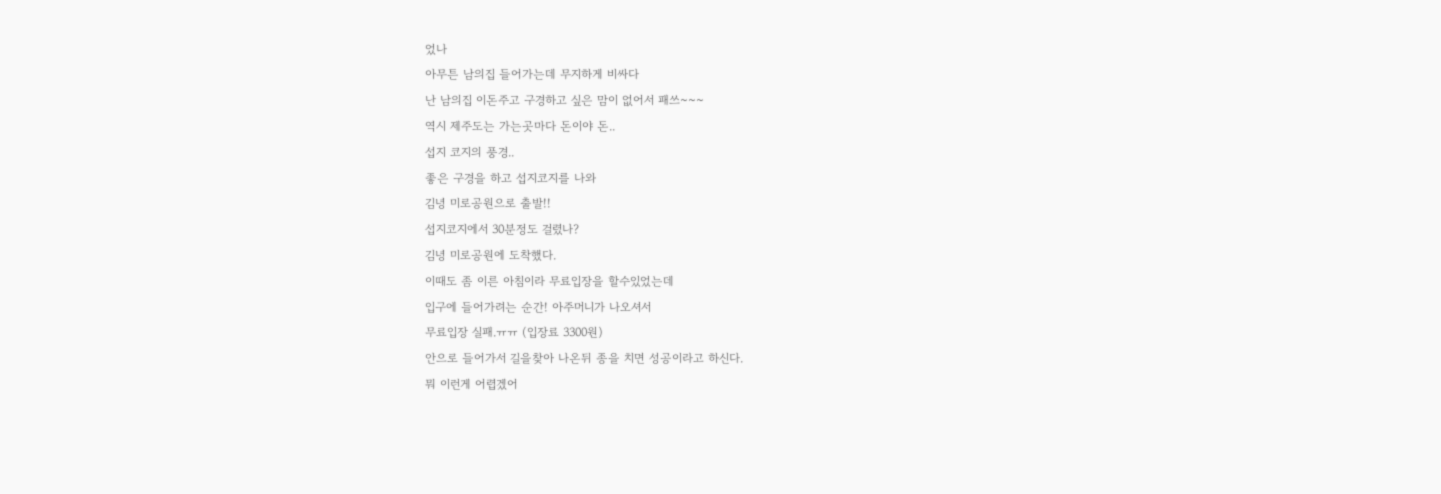었나
아무튼 남의집 들어가는데 무지하게 비싸다
난 남의집 이돈주고 구경하고 싶은 맘이 없어서 패쓰~~~
역시 제주도는 가는곳마다 돈이야 돈..
섭지 코지의 풍경..
좋은 구경을 하고 섭지코지를 나와
김녕 미로공원으로 출발!!
섭지코지에서 30분정도 걸렸나?
김녕 미로공원에 도착했다.
이때도 좀 이른 아침이라 무료입장을 할수있었는데
입구에 들어가려는 순간! 아주머니가 나오셔서
무료입장 실패.ㅠㅠ (입장료 3300원)
안으로 들어가서 길을찾아 나온뒤 종을 치면 성공이라고 하신다.
뭐 이런게 어렵겠어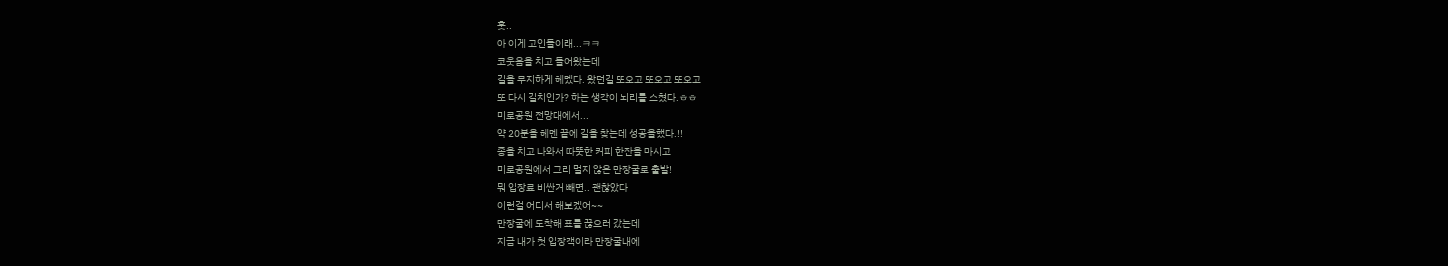훗..
아 이게 고인돌이래...ㅋㅋ
코웃음을 치고 들어왔는데
길을 무지하게 헤멨다. 왔던길 또오고 또오고 또오고
또 다시 길치인가? 하는 생각이 뇌리를 스쳤다.ㅎㅎ
미로공원 전망대에서...
약 20분을 헤멘 끝에 길을 찾는데 성공을했다.!!
종을 치고 나와서 따뜻한 커피 한잔을 마시고
미로공원에서 그리 멀지 않은 만장굴로 출발!
뭐 입장료 비싼거 빼면.. 괜찮았다
이런걸 어디서 해보겠어~~
만장굴에 도착해 표를 끊으러 갔는데
지금 내가 첫 입장객이라 만장굴내에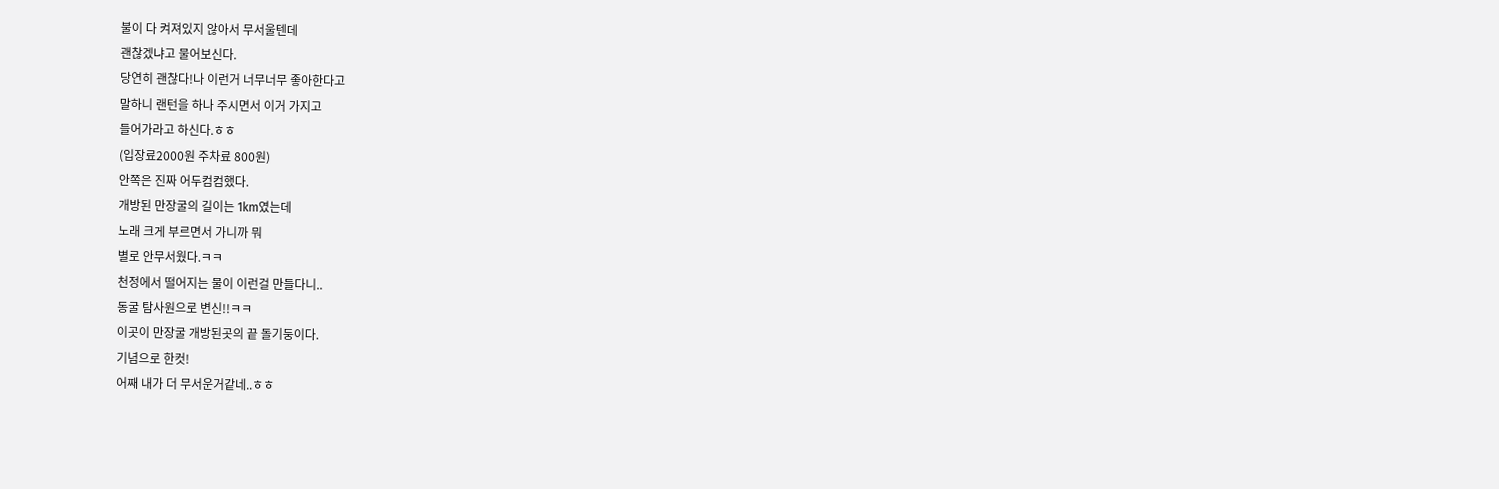불이 다 켜져있지 않아서 무서울텐데
괜찮겠냐고 물어보신다.
당연히 괜찮다!나 이런거 너무너무 좋아한다고
말하니 랜턴을 하나 주시면서 이거 가지고
들어가라고 하신다.ㅎㅎ
(입장료2000원 주차료 800원)
안쪽은 진짜 어두컴컴했다.
개방된 만장굴의 길이는 1km였는데
노래 크게 부르면서 가니까 뭐
별로 안무서웠다.ㅋㅋ
천정에서 떨어지는 물이 이런걸 만들다니..
동굴 탐사원으로 변신!!ㅋㅋ
이곳이 만장굴 개방된곳의 끝 돌기둥이다.
기념으로 한컷!
어째 내가 더 무서운거같네..ㅎㅎ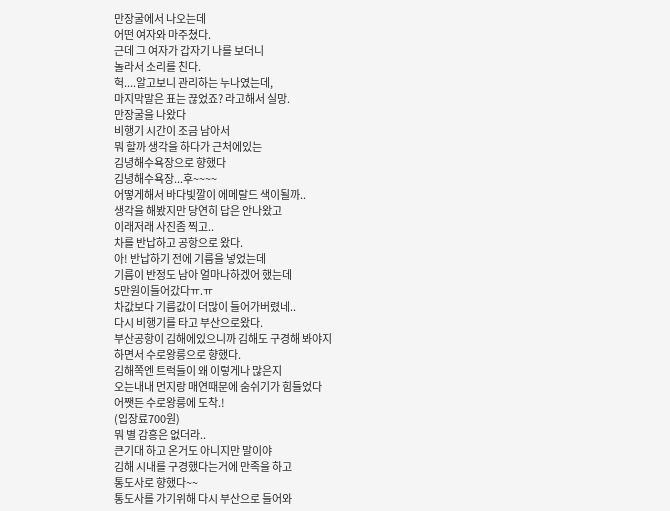만장굴에서 나오는데
어떤 여자와 마주쳤다.
근데 그 여자가 갑자기 나를 보더니
놀라서 소리를 친다.
헉....알고보니 관리하는 누나였는데,
마지막말은 표는 끊었죠? 라고해서 실망.
만장굴을 나왔다
비행기 시간이 조금 남아서
뭐 할까 생각을 하다가 근처에있는
김녕해수욕장으로 향했다
김녕해수욕장...후~~~~
어떻게해서 바다빛깔이 에메랄드 색이될까..
생각을 해봤지만 당연히 답은 안나왔고
이래저래 사진좀 찍고..
차를 반납하고 공항으로 왔다.
아! 반납하기 전에 기름을 넣었는데
기름이 반정도 남아 얼마나하겠어 했는데
5만원이들어갔다ㅠ.ㅠ
차값보다 기름값이 더많이 들어가버렸네..
다시 비행기를 타고 부산으로왔다.
부산공항이 김해에있으니까 김해도 구경해 봐야지
하면서 수로왕릉으로 향했다.
김해쪽엔 트럭들이 왜 이렇게나 많은지
오는내내 먼지랑 매연때문에 숨쉬기가 힘들었다
어쨋든 수로왕릉에 도착.!
(입장료700원)
뭐 별 감흥은 없더라..
큰기대 하고 온거도 아니지만 말이야
김해 시내를 구경했다는거에 만족을 하고
통도사로 향했다~~
통도사를 가기위해 다시 부산으로 들어와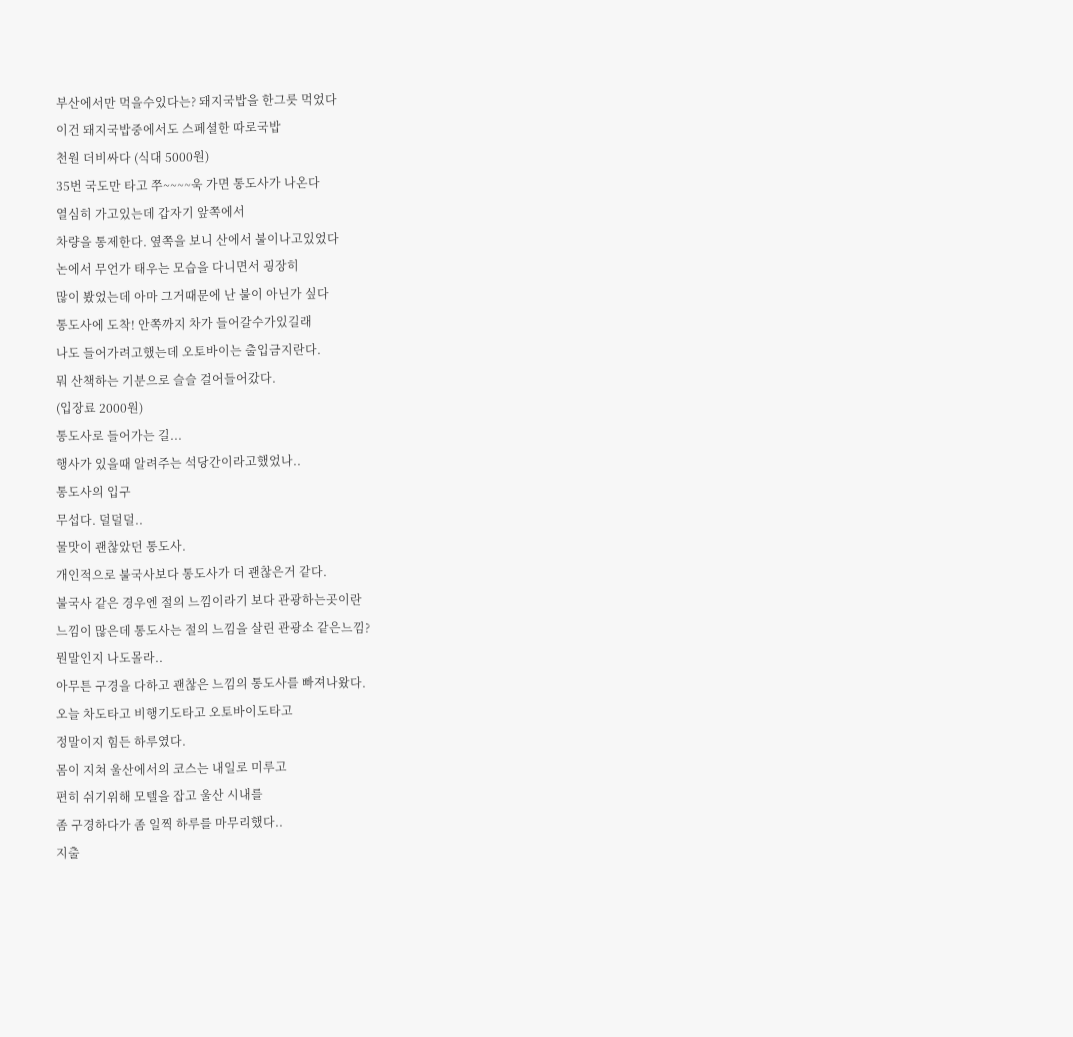부산에서만 먹을수있다는? 돼지국밥을 한그릇 먹었다
이건 돼지국밥중에서도 스페셜한 따로국밥
천원 더비싸다 (식대 5000원)
35번 국도만 타고 쭈~~~~욱 가면 통도사가 나온다
열심히 가고있는데 갑자기 앞쪽에서
차량을 통제한다. 옆쪽을 보니 산에서 불이나고있었다
논에서 무언가 태우는 모습을 다니면서 굉장히
많이 봤었는데 아마 그거때문에 난 불이 아닌가 싶다
통도사에 도착! 안쪽까지 차가 들어갈수가있길래
나도 들어가려고했는데 오토바이는 출입금지란다.
뭐 산책하는 기분으로 슬슬 걸어들어갔다.
(입장료 2000원)
통도사로 들어가는 길...
행사가 있을때 알려주는 석당간이라고했었나..
통도사의 입구
무섭다. 덜덜덜..
물맛이 괜찮았던 통도사.
개인적으로 불국사보다 통도사가 더 괜찮은거 같다.
불국사 같은 경우엔 절의 느낌이라기 보다 관광하는곳이란
느낌이 많은데 통도사는 절의 느낌을 살린 관광소 같은느낌?
뭔말인지 나도몰라..
아무튼 구경을 다하고 괜찮은 느낌의 통도사를 빠져나왔다.
오늘 차도타고 비행기도타고 오토바이도타고
정말이지 힘든 하루였다.
몸이 지쳐 울산에서의 코스는 내일로 미루고
편히 쉬기위해 모텔을 잡고 울산 시내를
좀 구경하다가 좀 일찍 하루를 마무리했다..
지출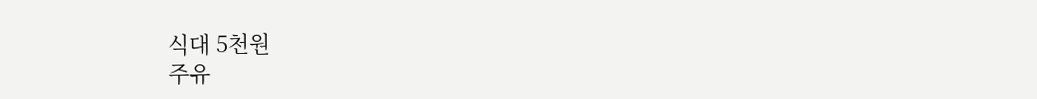식대 5천원
주유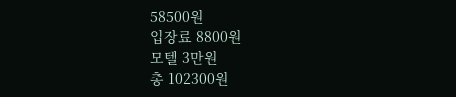58500원
입장료 8800원
모텔 3만원
총 102300원